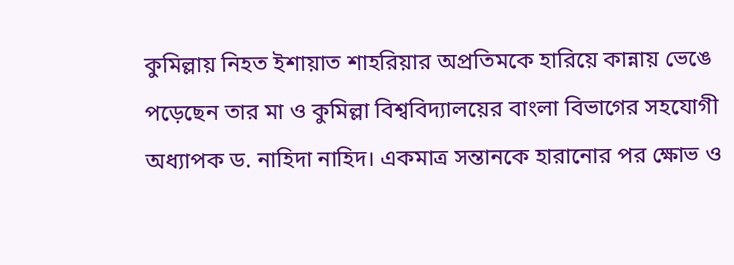কুমিল্লায় নিহত ইশায়াত শাহরিয়ার অপ্রতিমকে হারিয়ে কান্নায় ভেঙে পড়েছেন তার মা ও কুমিল্লা বিশ্ববিদ্যালয়ের বাংলা বিভাগের সহযোগী অধ্যাপক ড. নাহিদা নাহিদ। একমাত্র সন্তানকে হারানোর পর ক্ষোভ ও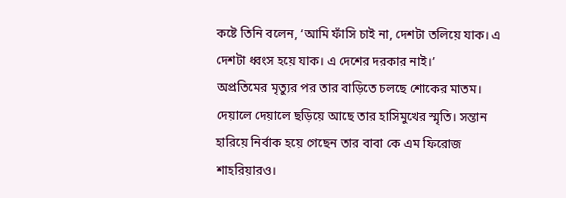কষ্টে তিনি বলেন, ‘আমি ফাঁসি চাই না, দেশটা তলিয়ে যাক। এ দেশটা ধ্বংস হয়ে যাক। এ দেশের দরকার নাই।’
অপ্রতিমের মৃত্যুর পর তার বাড়িতে চলছে শোকের মাতম। দেয়ালে দেয়ালে ছড়িয়ে আছে তার হাসিমুখের স্মৃতি। সন্তান হারিয়ে নির্বাক হয়ে গেছেন তার বাবা কে এম ফিরোজ শাহরিয়ারও।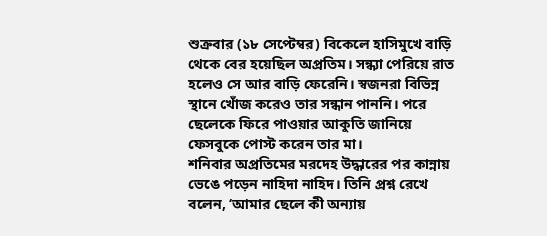শুক্রবার (১৮ সেপ্টেম্বর) বিকেলে হাসিমুখে বাড়ি থেকে বের হয়েছিল অপ্রতিম। সন্ধ্যা পেরিয়ে রাত হলেও সে আর বাড়ি ফেরেনি। স্বজনরা বিভিন্ন স্থানে খোঁজ করেও তার সন্ধান পাননি। পরে ছেলেকে ফিরে পাওয়ার আকুতি জানিয়ে ফেসবুকে পোস্ট করেন তার মা।
শনিবার অপ্রতিমের মরদেহ উদ্ধারের পর কান্নায় ভেঙে পড়েন নাহিদা নাহিদ। তিনি প্রশ্ন রেখে বলেন, ‘আমার ছেলে কী অন্যায়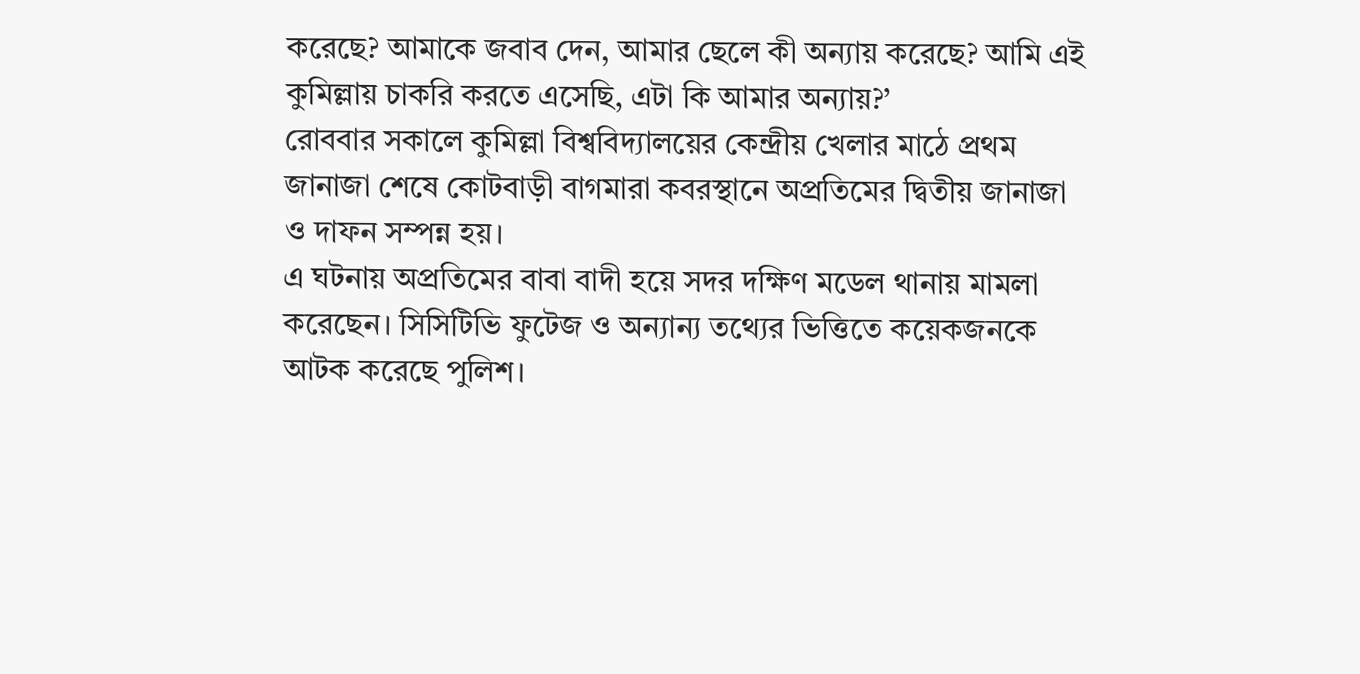করেছে? আমাকে জবাব দেন, আমার ছেলে কী অন্যায় করেছে? আমি এই কুমিল্লায় চাকরি করতে এসেছি, এটা কি আমার অন্যায়?’
রোববার সকালে কুমিল্লা বিশ্ববিদ্যালয়ের কেন্দ্রীয় খেলার মাঠে প্রথম জানাজা শেষে কোটবাড়ী বাগমারা কবরস্থানে অপ্রতিমের দ্বিতীয় জানাজা ও দাফন সম্পন্ন হয়।
এ ঘটনায় অপ্রতিমের বাবা বাদী হয়ে সদর দক্ষিণ মডেল থানায় মামলা করেছেন। সিসিটিভি ফুটেজ ও অন্যান্য তথ্যের ভিত্তিতে কয়েকজনকে আটক করেছে পুলিশ।